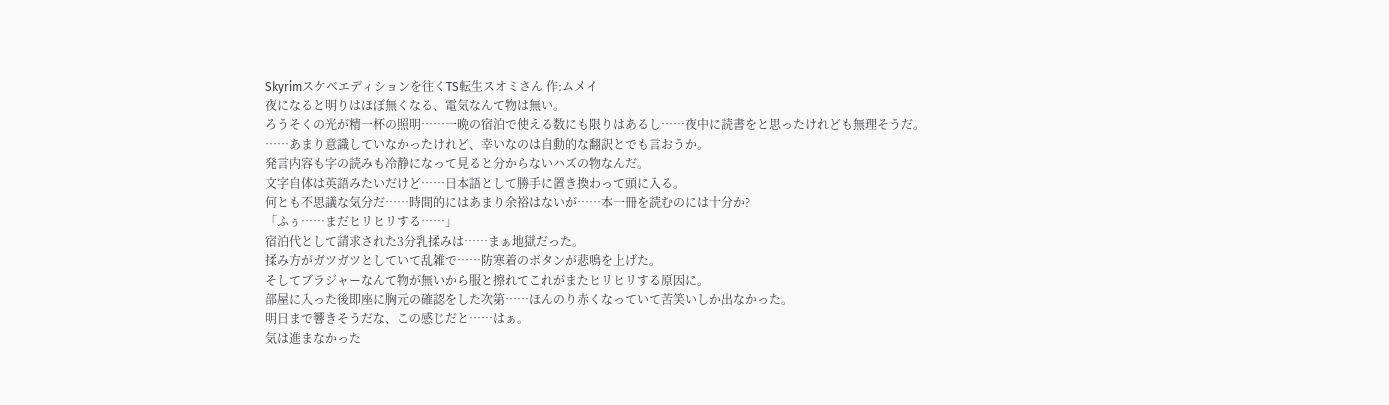Skyrimスケベエディションを往くTS転生スオミさん 作:ムメイ
夜になると明りはほぼ無くなる、電気なんて物は無い。
ろうそくの光が精一杯の照明……一晩の宿泊で使える数にも限りはあるし……夜中に読書をと思ったけれども無理そうだ。
……あまり意識していなかったけれど、幸いなのは自動的な翻訳とでも言おうか。
発言内容も字の読みも冷静になって見ると分からないハズの物なんだ。
文字自体は英語みたいだけど……日本語として勝手に置き換わって頭に入る。
何とも不思議な気分だ……時間的にはあまり余裕はないが……本一冊を読むのには十分か?
「ふぅ……まだヒリヒリする……」
宿泊代として請求された3分乳揉みは……まぁ地獄だった。
揉み方がガツガツとしていて乱雑で……防寒着のボタンが悲鳴を上げた。
そしてブラジャーなんて物が無いから服と擦れてこれがまたヒリヒリする原因に。
部屋に入った後即座に胸元の確認をした次第……ほんのり赤くなっていて苦笑いしか出なかった。
明日まで響きそうだな、この感じだと……はぁ。
気は進まなかった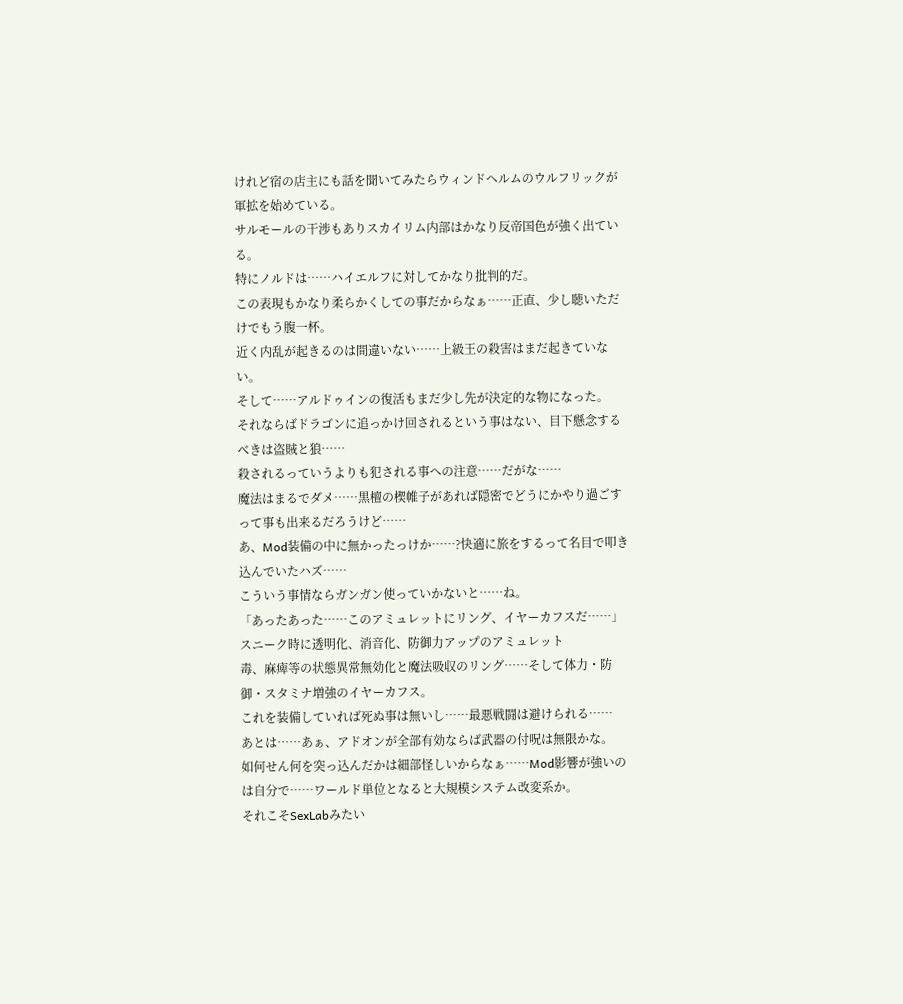けれど宿の店主にも話を聞いてみたらウィンドヘルムのウルフリックが軍拡を始めている。
サルモールの干渉もありスカイリム内部はかなり反帝国色が強く出ている。
特にノルドは……ハイエルフに対してかなり批判的だ。
この表現もかなり柔らかくしての事だからなぁ……正直、少し聴いただけでもう腹一杯。
近く内乱が起きるのは間違いない……上級王の殺害はまだ起きていない。
そして……アルドゥインの復活もまだ少し先が決定的な物になった。
それならばドラゴンに追っかけ回されるという事はない、目下懸念するべきは盗賊と狼……
殺されるっていうよりも犯される事への注意……だがな……
魔法はまるでダメ……黒檀の楔帷子があれば隠密でどうにかやり過ごすって事も出来るだろうけど……
あ、Mod装備の中に無かったっけか……?快適に旅をするって名目で叩き込んでいたハズ……
こういう事情ならガンガン使っていかないと……ね。
「あったあった……このアミュレットにリング、イヤーカフスだ……」
スニーク時に透明化、消音化、防御力アップのアミュレット
毒、麻痺等の状態異常無効化と魔法吸収のリング……そして体力・防御・スタミナ増強のイヤーカフス。
これを装備していれば死ぬ事は無いし……最悪戦闘は避けられる……
あとは……あぁ、アドオンが全部有効ならば武器の付呪は無限かな。
如何せん何を突っ込んだかは細部怪しいからなぁ……Mod影響が強いのは自分で……ワールド単位となると大規模システム改変系か。
それこそSexLabみたい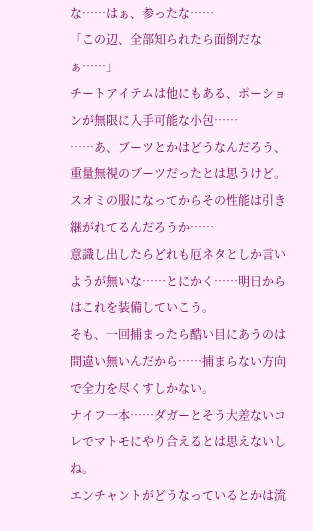な……はぁ、参ったな……
「この辺、全部知られたら面倒だなぁ……」
チートアイテムは他にもある、ポーションが無限に入手可能な小包……
……あ、ブーツとかはどうなんだろう、重量無視のブーツだったとは思うけど。
スオミの服になってからその性能は引き継がれてるんだろうか……
意識し出したらどれも厄ネタとしか言いようが無いな……とにかく……明日からはこれを装備していこう。
そも、一回捕まったら酷い目にあうのは間違い無いんだから……捕まらない方向で全力を尽くすしかない。
ナイフ一本……ダガーとそう大差ないコレでマトモにやり合えるとは思えないしね。
エンチャントがどうなっているとかは流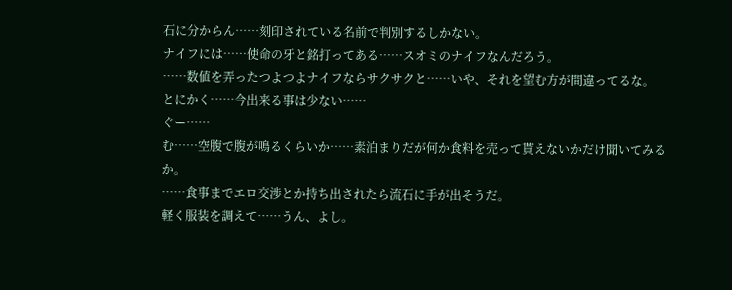石に分からん……刻印されている名前で判別するしかない。
ナイフには……使命の牙と銘打ってある……スオミのナイフなんだろう。
……数値を弄ったつよつよナイフならサクサクと……いや、それを望む方が間違ってるな。
とにかく……今出来る事は少ない……
ぐー……
む……空腹で腹が鳴るくらいか……素泊まりだが何か食料を売って貰えないかだけ聞いてみるか。
……食事までエロ交渉とか持ち出されたら流石に手が出そうだ。
軽く服装を調えて……うん、よし。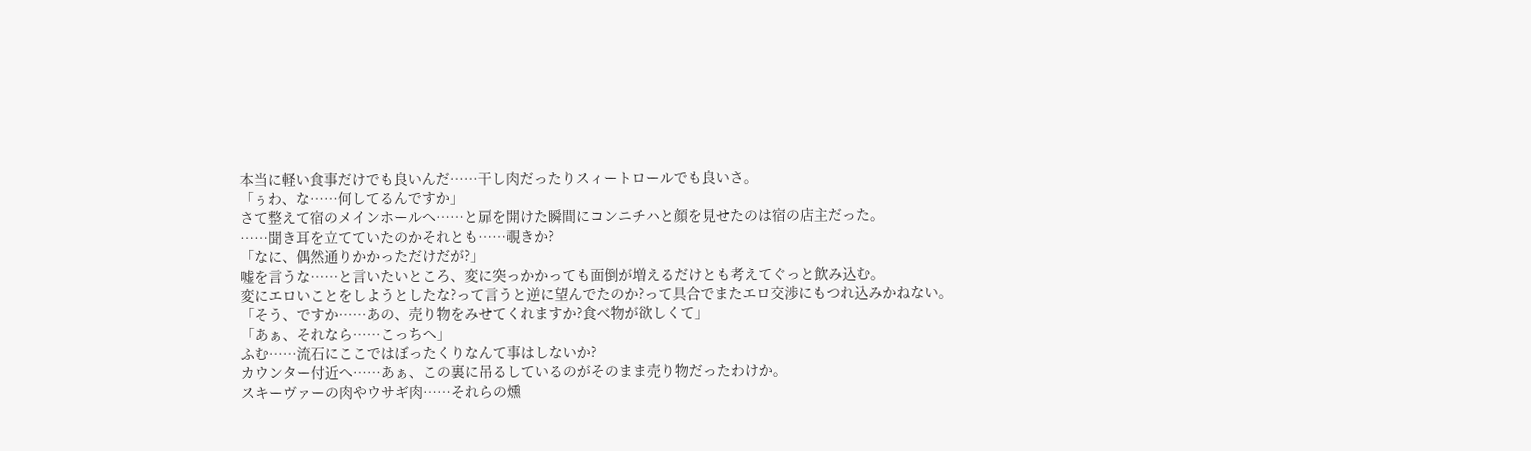本当に軽い食事だけでも良いんだ……干し肉だったりスィートロールでも良いさ。
「ぅわ、な……何してるんですか」
さて整えて宿のメインホールへ……と扉を開けた瞬間にコンニチハと顔を見せたのは宿の店主だった。
……聞き耳を立てていたのかそれとも……覗きか?
「なに、偶然通りかかっただけだが?」
嘘を言うな……と言いたいところ、変に突っかかっても面倒が増えるだけとも考えてぐっと飲み込む。
変にエロいことをしようとしたな?って言うと逆に望んでたのか?って具合でまたエロ交渉にもつれ込みかねない。
「そう、ですか……あの、売り物をみせてくれますか?食べ物が欲しくて」
「あぁ、それなら……こっちへ」
ふむ……流石にここではぼったくりなんて事はしないか?
カウンター付近へ……あぁ、この裏に吊るしているのがそのまま売り物だったわけか。
スキーヴァーの肉やウサギ肉……それらの燻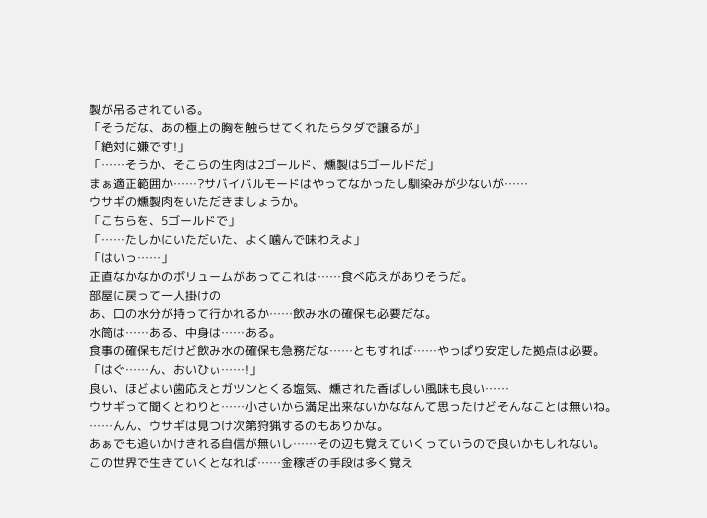製が吊るされている。
「そうだな、あの極上の胸を触らせてくれたらタダで譲るが」
「絶対に嫌です!」
「……そうか、そこらの生肉は2ゴールド、燻製は5ゴールドだ」
まぁ適正範囲か……?サバイバルモードはやってなかったし馴染みが少ないが……
ウサギの燻製肉をいただきましょうか。
「こちらを、5ゴールドで」
「……たしかにいただいた、よく噛んで味わえよ」
「はいっ……」
正直なかなかのボリュームがあってこれは……食べ応えがありそうだ。
部屋に戻って一人掛けの
あ、口の水分が持って行かれるか……飲み水の確保も必要だな。
水筒は……ある、中身は……ある。
食事の確保もだけど飲み水の確保も急務だな……ともすれば……やっぱり安定した拠点は必要。
「はぐ……ん、おいひぃ……!」
良い、ほどよい歯応えとガツンとくる塩気、燻された香ばしい風味も良い……
ウサギって聞くとわりと……小さいから満足出来ないかななんて思ったけどそんなことは無いね。
……んん、ウサギは見つけ次第狩猟するのもありかな。
あぁでも追いかけきれる自信が無いし……その辺も覚えていくっていうので良いかもしれない。
この世界で生きていくとなれば……金稼ぎの手段は多く覚え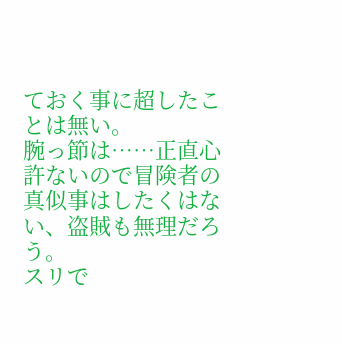ておく事に超したことは無い。
腕っ節は……正直心許ないので冒険者の真似事はしたくはない、盗賊も無理だろう。
スリで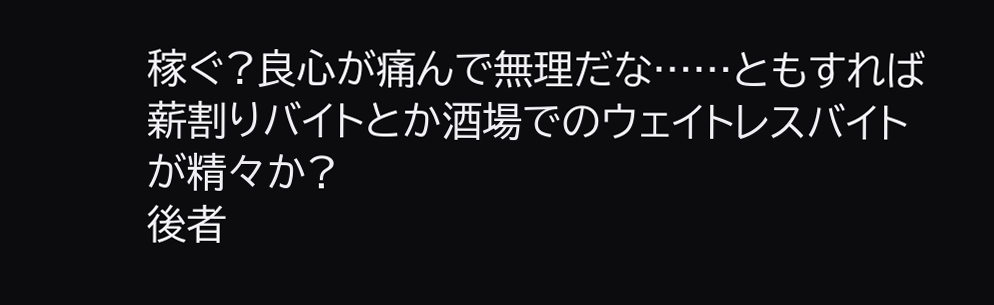稼ぐ?良心が痛んで無理だな……ともすれば薪割りバイトとか酒場でのウェイトレスバイトが精々か?
後者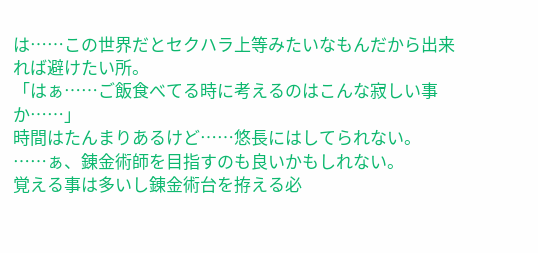は……この世界だとセクハラ上等みたいなもんだから出来れば避けたい所。
「はぁ……ご飯食べてる時に考えるのはこんな寂しい事か……」
時間はたんまりあるけど……悠長にはしてられない。
……ぁ、錬金術師を目指すのも良いかもしれない。
覚える事は多いし錬金術台を拵える必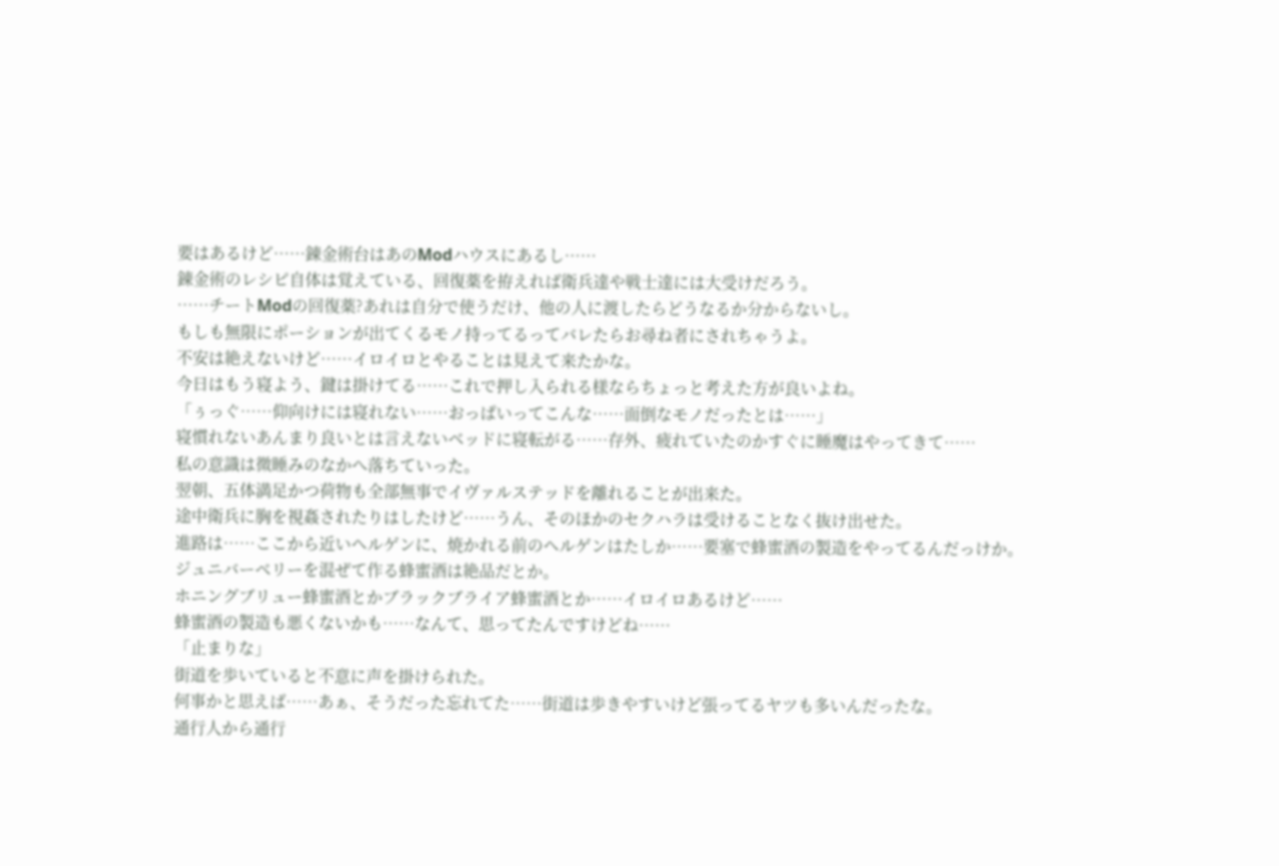要はあるけど……錬金術台はあのModハウスにあるし……
錬金術のレシピ自体は覚えている、回復薬を拵えれば衛兵達や戦士達には大受けだろう。
……チートModの回復薬?あれは自分で使うだけ、他の人に渡したらどうなるか分からないし。
もしも無限にポーションが出てくるモノ持ってるってバレたらお尋ね者にされちゃうよ。
不安は絶えないけど……イロイロとやることは見えて来たかな。
今日はもう寝よう、鍵は掛けてる……これで押し入られる様ならちょっと考えた方が良いよね。
「ぅっぐ……仰向けには寝れない……おっぱいってこんな……面倒なモノだったとは……」
寝慣れないあんまり良いとは言えないベッドに寝転がる……存外、疲れていたのかすぐに睡魔はやってきて……
私の意識は微睡みのなかへ落ちていった。
翌朝、五体満足かつ荷物も全部無事でイヴァルステッドを離れることが出来た。
途中衛兵に胸を視姦されたりはしたけど……うん、そのほかのセクハラは受けることなく抜け出せた。
進路は……ここから近いヘルゲンに、焼かれる前のヘルゲンはたしか……要塞で蜂蜜酒の製造をやってるんだっけか。
ジュニバーベリーを混ぜて作る蜂蜜酒は絶品だとか。
ホニングブリュー蜂蜜酒とかブラックブライア蜂蜜酒とか……イロイロあるけど……
蜂蜜酒の製造も悪くないかも……なんて、思ってたんですけどね……
「止まりな」
街道を歩いていると不意に声を掛けられた。
何事かと思えば……あぁ、そうだった忘れてた……街道は歩きやすいけど張ってるヤツも多いんだったな。
通行人から通行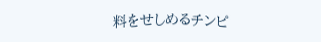料をせしめるチンピ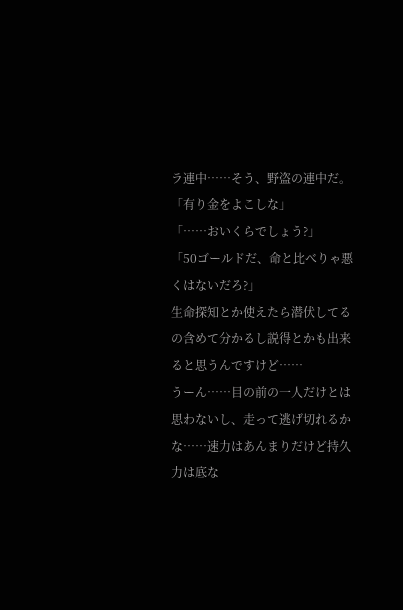ラ連中……そう、野盗の連中だ。
「有り金をよこしな」
「……おいくらでしょう?」
「50ゴールドだ、命と比べりゃ悪くはないだろ?」
生命探知とか使えたら潜伏してるの含めて分かるし説得とかも出来ると思うんですけど……
うーん……目の前の一人だけとは思わないし、走って逃げ切れるかな……速力はあんまりだけど持久力は底な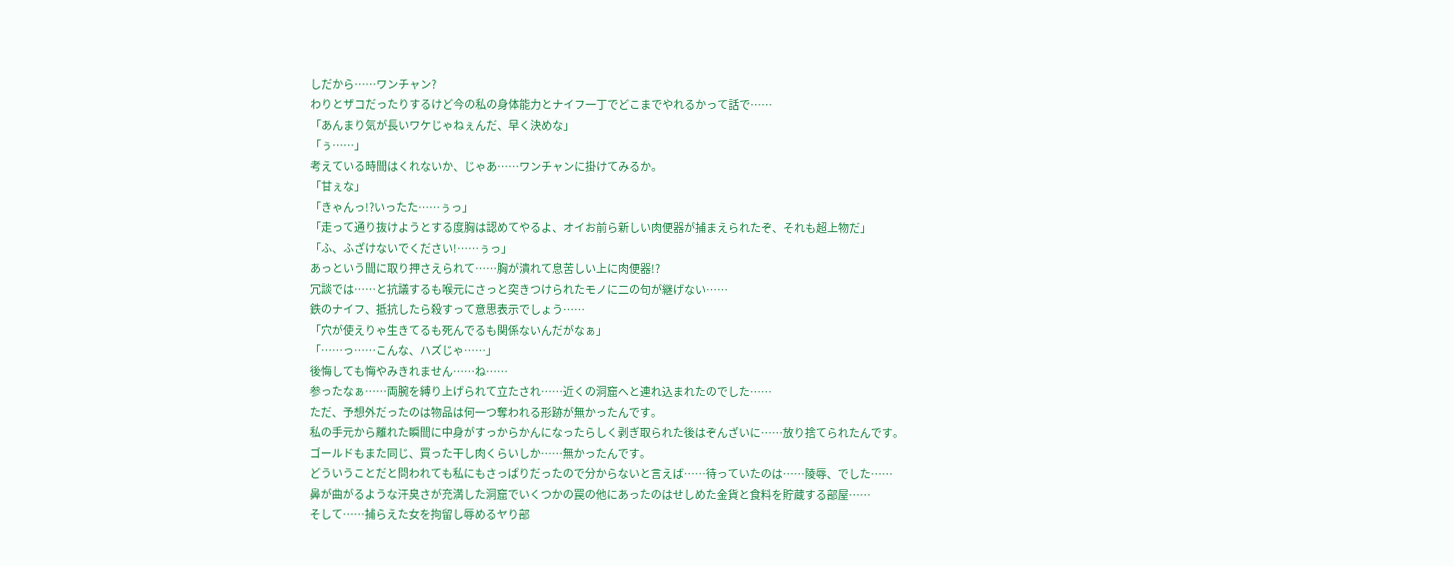しだから……ワンチャン?
わりとザコだったりするけど今の私の身体能力とナイフ一丁でどこまでやれるかって話で……
「あんまり気が長いワケじゃねぇんだ、早く決めな」
「ぅ……」
考えている時間はくれないか、じゃあ……ワンチャンに掛けてみるか。
「甘ぇな」
「きゃんっ!?いったた……ぅっ」
「走って通り抜けようとする度胸は認めてやるよ、オイお前ら新しい肉便器が捕まえられたぞ、それも超上物だ」
「ふ、ふざけないでください!……ぅっ」
あっという間に取り押さえられて……胸が潰れて息苦しい上に肉便器!?
冗談では……と抗議するも喉元にさっと突きつけられたモノに二の句が継げない……
鉄のナイフ、抵抗したら殺すって意思表示でしょう……
「穴が使えりゃ生きてるも死んでるも関係ないんだがなぁ」
「……っ……こんな、ハズじゃ……」
後悔しても悔やみきれません……ね……
参ったなぁ……両腕を縛り上げられて立たされ……近くの洞窟へと連れ込まれたのでした……
ただ、予想外だったのは物品は何一つ奪われる形跡が無かったんです。
私の手元から離れた瞬間に中身がすっからかんになったらしく剥ぎ取られた後はぞんざいに……放り捨てられたんです。
ゴールドもまた同じ、買った干し肉くらいしか……無かったんです。
どういうことだと問われても私にもさっぱりだったので分からないと言えば……待っていたのは……陵辱、でした……
鼻が曲がるような汗臭さが充満した洞窟でいくつかの罠の他にあったのはせしめた金貨と食料を貯蔵する部屋……
そして……捕らえた女を拘留し辱めるヤり部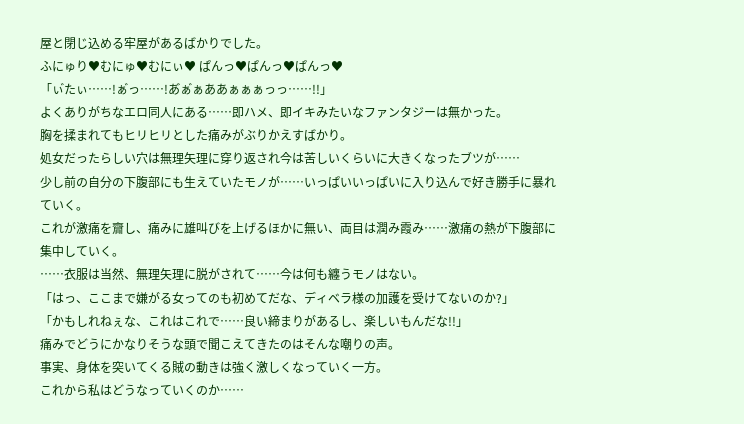屋と閉じ込める牢屋があるばかりでした。
ふにゅり♥むにゅ♥むにぃ♥ ぱんっ♥ぱんっ♥ぱんっ♥
「ぃ゙たぃ……!ぁ゙っ……!あ゙ぁ゙ぁああぁぁぁっっ……!!」
よくありがちなエロ同人にある……即ハメ、即イキみたいなファンタジーは無かった。
胸を揉まれてもヒリヒリとした痛みがぶりかえすばかり。
処女だったらしい穴は無理矢理に穿り返され今は苦しいくらいに大きくなったブツが……
少し前の自分の下腹部にも生えていたモノが……いっぱいいっぱいに入り込んで好き勝手に暴れていく。
これが激痛を齎し、痛みに雄叫びを上げるほかに無い、両目は潤み霞み……激痛の熱が下腹部に集中していく。
……衣服は当然、無理矢理に脱がされて……今は何も纏うモノはない。
「はっ、ここまで嫌がる女ってのも初めてだな、ディベラ様の加護を受けてないのか?」
「かもしれねぇな、これはこれで……良い締まりがあるし、楽しいもんだな!!」
痛みでどうにかなりそうな頭で聞こえてきたのはそんな嘲りの声。
事実、身体を突いてくる賊の動きは強く激しくなっていく一方。
これから私はどうなっていくのか……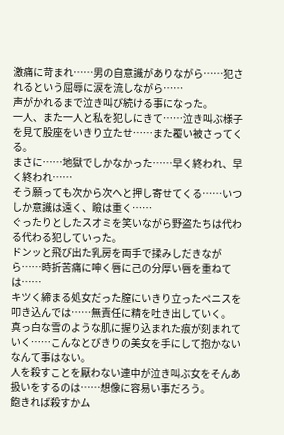激痛に苛まれ……男の自意識がありながら……犯されるという屈辱に涙を流しながら……
声がかれるまで泣き叫び続ける事になった。
一人、また一人と私を犯しにきて……泣き叫ぶ様子を見て股座をいきり立たせ……また覆い被さってくる。
まさに……地獄でしかなかった……早く終われ、早く終われ……
そう願っても次から次へと押し寄せてくる……いつしか意識は遠く、瞼は重く……
ぐったりとしたスオミを笑いながら野盗たちは代わる代わる犯していった。
ドンッと飛び出た乳房を両手で揉みしだきながら……時折苦痛に呻く唇に己の分厚い唇を重ねては……
キツく締まる処女だった膣にいきり立ったペニスを叩き込んでは……無責任に精を吐き出していく。
真っ白な雪のような肌に握り込まれた痕が刻まれていく……こんなとびきりの美女を手にして抱かないなんて事はない。
人を殺すことを厭わない連中が泣き叫ぶ女をそんあ扱いをするのは……想像に容易い事だろう。
飽きれば殺すかム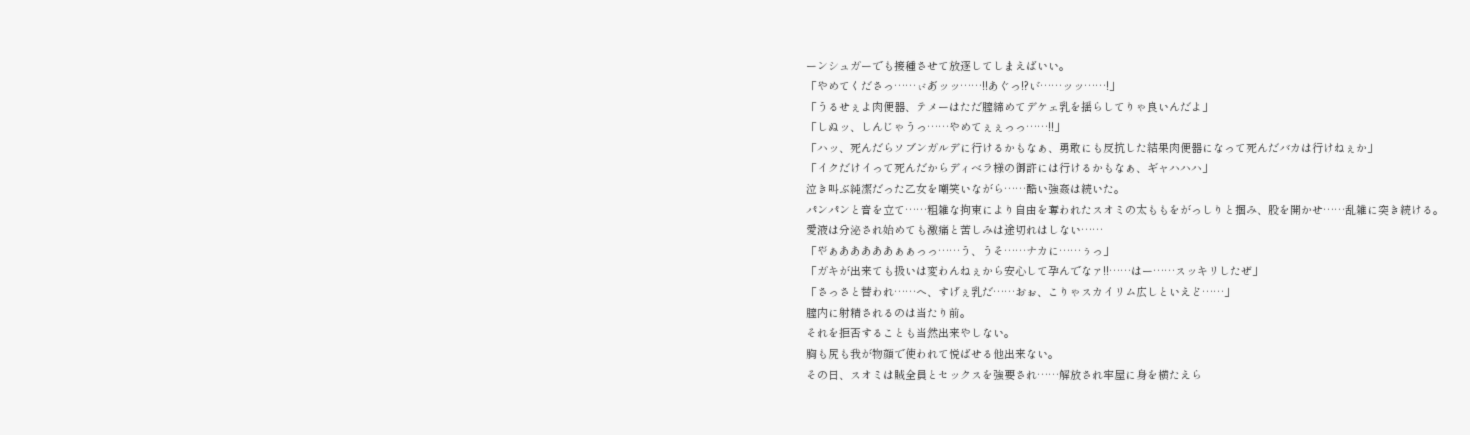ーンシュガーでも接種させて放逐してしまえばいい。
「やめてくださっ……ぃ゙あ゙ッッ……!!あぐっ!?い゙……ッッ……!」
「うるせぇよ肉便器、テメーはただ膣締めてデケェ乳を揺らしてりゃ良いんだよ」
「しぬッ、しんじゃうっ……やめてぇぇっっ……!!」
「ハッ、死んだらソブンガルデに行けるかもなぁ、勇敢にも反抗した結果肉便器になって死んだバカは行けねぇか」
「イクだけイって死んだからディベラ様の御許には行けるかもなぁ、ギャハハハ」
泣き叫ぶ純潔だった乙女を嘲笑いながら……酷い強姦は続いた。
パンパンと音を立て……粗雑な拘束により自由を奪われたスオミの太ももをがっしりと掴み、股を開かせ……乱雑に突き続ける。
愛液は分泌され始めても激痛と苦しみは途切れはしない……
「や゙ぁあああああぁぁっっ……う、うそ……ナカに……ぅっ」
「ガキが出来ても扱いは変わんねぇから安心して孕んでなァ!!……はー……スッキリしたぜ」
「さっさと替われ……へ、すげぇ乳だ……おぉ、こりゃスカイリム広しといえど……」
膣内に射精されるのは当たり前。
それを拒否することも当然出来やしない。
胸も尻も我が物顔で使われて悦ばせる他出来ない。
その日、スオミは賊全員とセックスを強要され……解放され牢屋に身を横たえら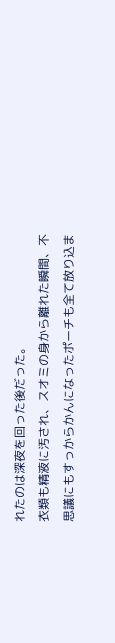れたのは深夜を回った後だった。
衣類も精液に汚され、スオミの身から離れた瞬間、不思議にもすっからかんになったポーチも全て放り込ま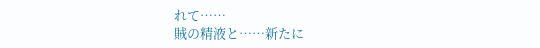れて……
賊の精液と……新たに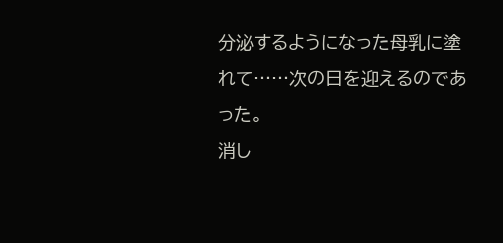分泌するようになった母乳に塗れて……次の日を迎えるのであった。
消し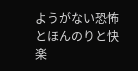ようがない恐怖とほんのりと快楽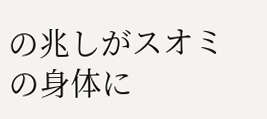の兆しがスオミの身体に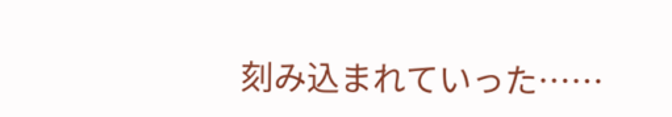刻み込まれていった……